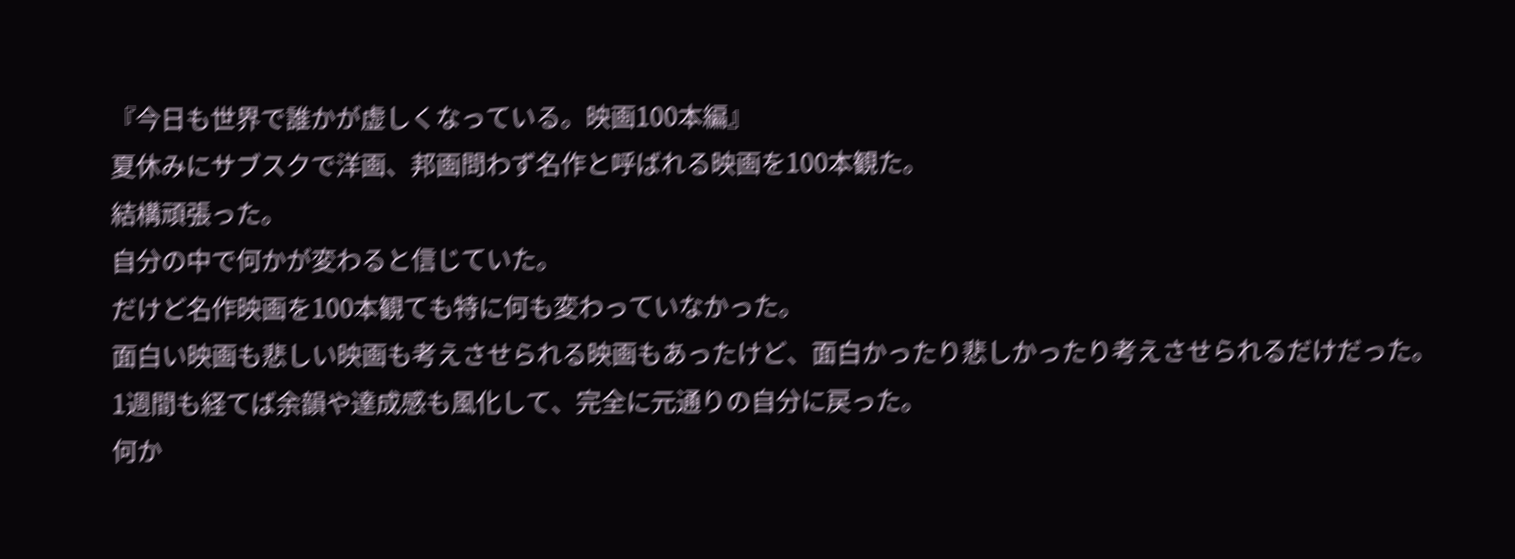『今日も世界で誰かが虚しくなっている。映画100本編』
夏休みにサブスクで洋画、邦画問わず名作と呼ばれる映画を100本観た。
結構頑張った。
自分の中で何かが変わると信じていた。
だけど名作映画を100本観ても特に何も変わっていなかった。
面白い映画も悲しい映画も考えさせられる映画もあったけど、面白かったり悲しかったり考えさせられるだけだった。
1週間も経てば余韻や達成感も風化して、完全に元通りの自分に戻った。
何か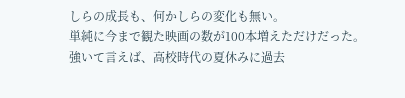しらの成長も、何かしらの変化も無い。
単純に今まで観た映画の数が100本増えただけだった。
強いて言えば、高校時代の夏休みに過去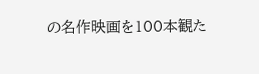の名作映画を100本観た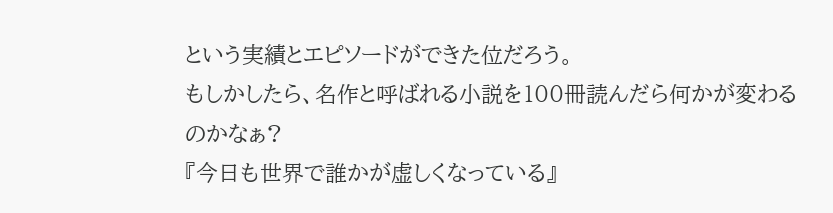という実績とエピソードができた位だろう。
もしかしたら、名作と呼ばれる小説を100冊読んだら何かが変わるのかなぁ?
『今日も世界で誰かが虚しくなっている』